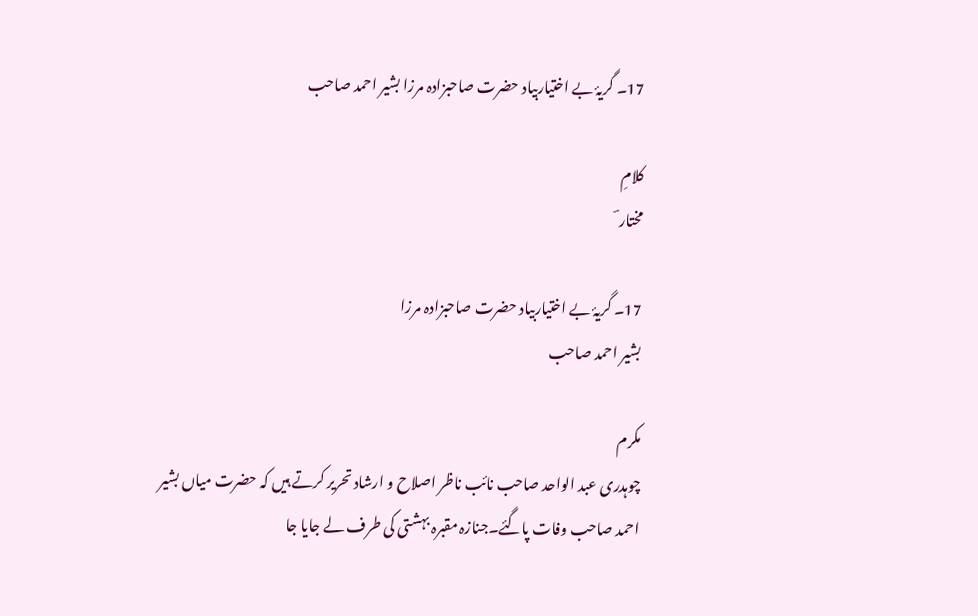17۔ گریۂ بے اختیاربیاد حضرت صاحبزادہ مرزا بشیر احمد صاحب

کلامِ
مختار ؔ

17۔ گریۂ بے اختیاربیاد حضرت صاحبزادہ مرزا
بشیر احمد صاحب

مکرم
چوہدری عبد الواحد صاحب نائب ناظر اصلاح و ارشاد تحریر کرتے ہیں کہ حضرت میاں بشیر
احمد صاحب وفات پاگئے۔جنازہ مقبرہ بہشتی کی طرف لے جایا جا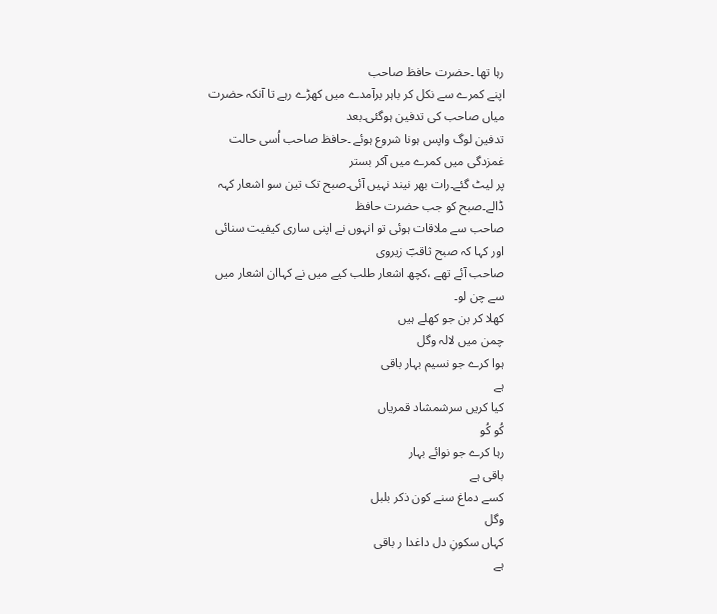رہا تھا ۔حضرت حافظ صاحب
اپنے کمرے سے نکل کر باہر برآمدے میں کھڑے رہے تا آنکہ حضرت میاں صاحب کی تدفین ہوگئی۔بعد
تدفین لوگ واپس ہونا شروع ہوئے ۔حافظ صاحب اُسی حالت غمزدگی میں کمرے میں آکر بستر
پر لیٹ گئے۔رات بھر نیند نہیں آئی۔صبح تک تین سو اشعار کہہ ڈالے۔صبح کو جب حضرت حافظ
صاحب سے ملاقات ہوئی تو انہوں نے اپنی ساری کیفیت سنائی اور کہا کہ صبح ثاقبؔ زیروی
صاحب آئے تھے ،کچھ اشعار طلب کیے میں نے کہاان اشعار میں سے چن لو۔
کھلا کر بن جو کھلے ہیں
چمن میں لالہ وگل
ہوا کرے جو نسیم بہار باقی
ہے
کیا کریں سرشمشاد قمریاں
کُو کُو
رہا کرے جو نوائے بہار
باقی ہے
کسے دماغ سنے کون ذکر بلبل
وگل
کہاں سکونِ دل داغدا ر باقی
ہے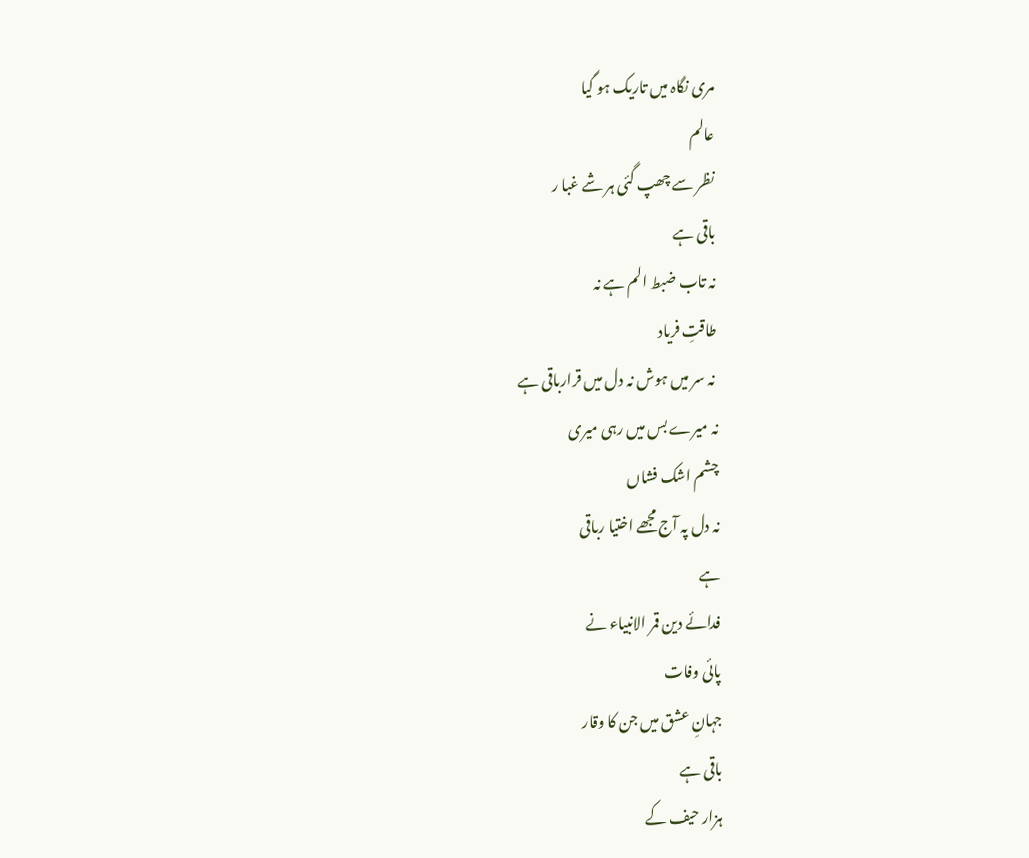مری نگاہ میں تاریک ہو گیا
عالم
نظر سے چھپ گئی ہر شے غبا ر
باقی ہے
نہ تاب ضبط الم ہے نہ
طاقتِ فریاد
 نہ سر میں ہوش نہ دل میں قرارباقی ہے
نہ میرے بس میں رہی میری
چشم اشک فشاں
نہ دل پہ آج مجھے اختیا رباقی
ہے
فدائے دین قمر الانبیاء نے
پائی وفات
جہانِ عشق میں جن کا وقار
باقی ہے
ہزار حیف کے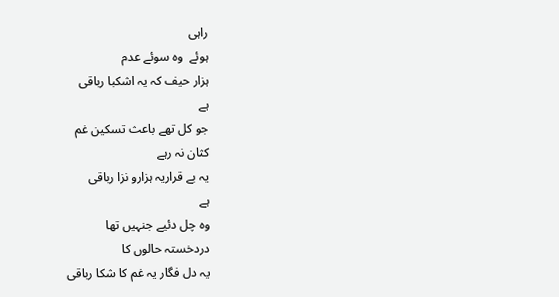راہی
ہوئے  وہ سوئے عدم
ہزار حیف کہ یہ اشکبا رباقی
ہے
جو کل تھے باعث تسکین غم
کثان نہ رہے
یہ بے قراریہ ہزارو نزا رباقی
ہے
وہ چل دئیے جنہیں تھا
دردخستہ حالوں کا
یہ دل فگار یہ غم کا شکا رباقی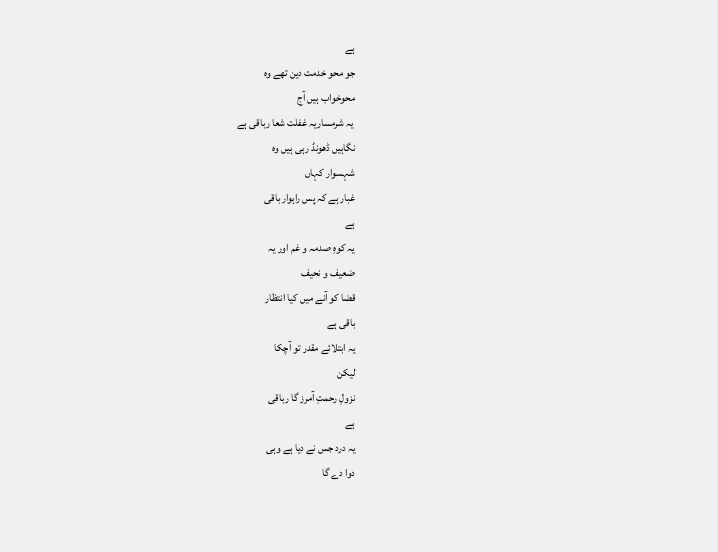ہے
جو محو خدمت دین تھے وہ
محوخواب ہیں آج
 یہ شرمساریہ غفلت شعا رباقی ہے
نگاہیں ڈھونڈ رہی ہیں وہ
شہسوار کہاں
غبار ہے کہ پس راہوار باقی
ہے
یہ کوہِ صدمہ و غم اور یہ
ضعیف و نحیف
قضا کو آنے میں کیا انتظار
باقی ہے
یہ ابتلائے مقدر تو آچکا
لیکن
نزولِ رحمتِ آمرز گا رباقی
ہے
یہ درد جس نے دیا ہے وہی
دوا دے گا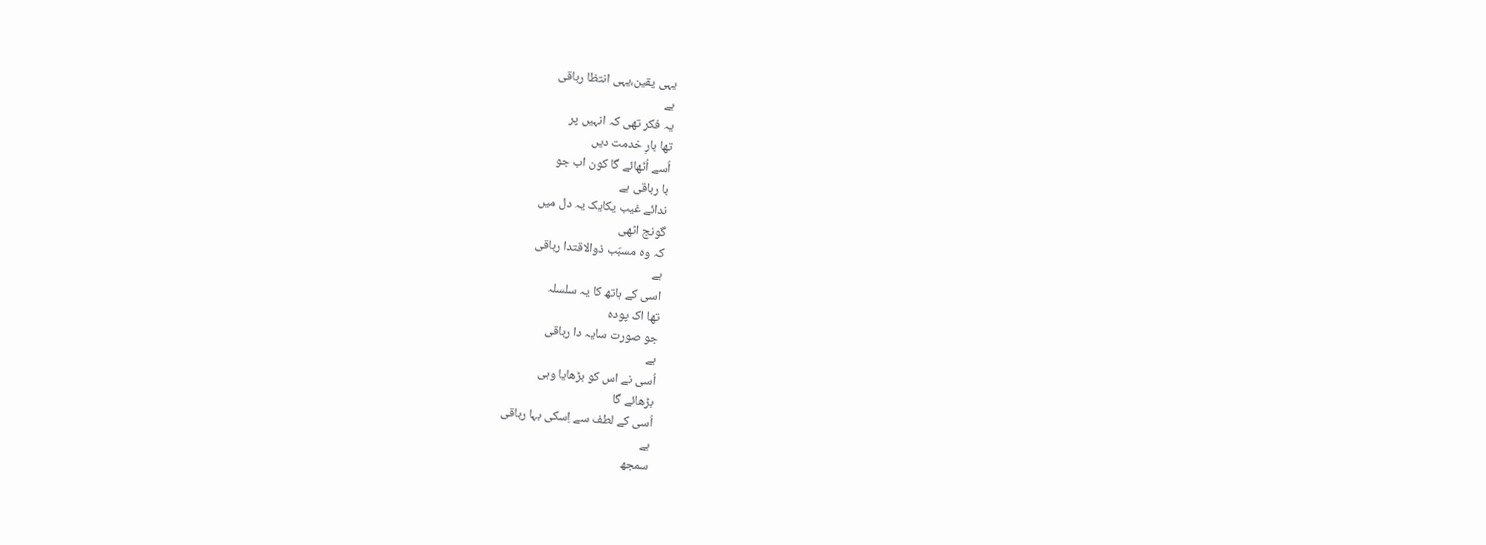یہی یقین،یہی انتظا رباقی
ہے
یہ فکر تھی کہ انہیں پر
تھا بارِ خدمت دیں
اُسے اُٹھائے گا کون اب جو
با رباقی ہے
ندائے غیب یکایک یہ دل میں
گونج اٹھی
کہ وہ مسبّب ذوالاقتدا رباقی
ہے
اسی کے ہاتھ کا یہ سلسلہ
تھا اک پودہ
جو صورت سایہ دا رباقی
ہے
اُسی نے اس کو بڑھایا وہی
بڑھائے گا
اُسی کے لطف سے اِسکی بہا رباقی
ہے
سمجھ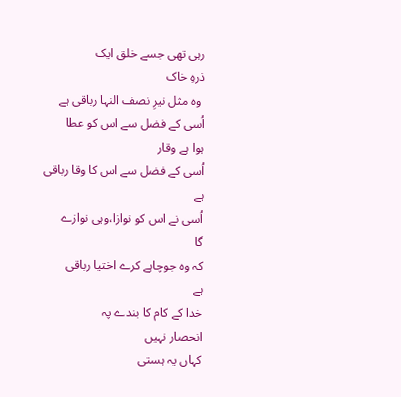رہی تھی جسے خلق ایک
ذرہِ خاک
 وہ مثل نیرِ نصف النہا رباقی ہے
اُسی کے فضل سے اس کو عطا
ہوا ہے وقار
اُسی کے فضل سے اس کا وقا رباقی
ہے
اُسی نے اس کو نوازا،وہی نوازے
گا
کہ وہ جوچاہے کرے اختیا رباقی
ہے
خدا کے کام کا بندے پہ
انحصار نہیں
کہاں یہ ہستی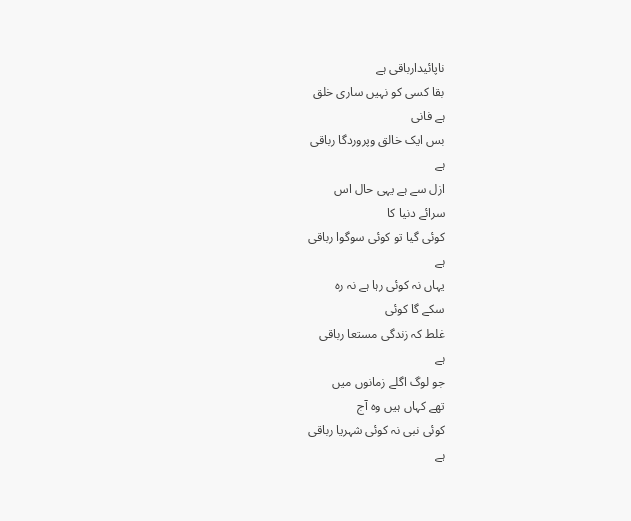ناپائیدارباقی ہے
بقا کسی کو نہیں ساری خلق
ہے فانی
بس ایک خالق وپروردگا رباقی
ہے
ازل سے ہے یہی حال اس
سرائے دنیا کا
کوئی گیا تو کوئی سوگوا رباقی
ہے
یہاں نہ کوئی رہا ہے نہ رہ
سکے گا کوئی
غلط کہ زندگی مستعا رباقی
ہے
جو لوگ اگلے زمانوں میں
تھے کہاں ہیں وہ آج
کوئی نبی نہ کوئی شہریا رباقی
ہے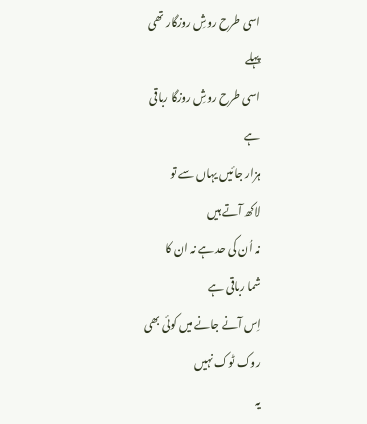اسی طرح روشِ روزگار تھی
پہلے
اسی طرح روشِ روزگا رباقی
ہے
ہزار جائیں یہاں سے تو
لاکھ آتے ہیں
نہ اُن کی حد ہے نہ ان کا
شما رباقی ہے
اِس آنے جانے میں کوئی بھی
روک ٹوک نہیں
یہ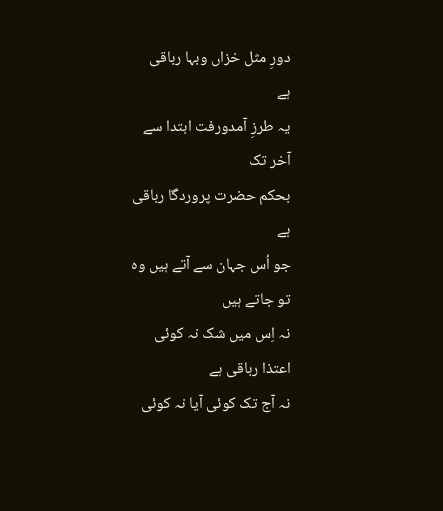دورِ مثل خزاں وبہا رباقی
ہے
یہ طرزِ آمدورفت ابتدا سے
آخر تک
بحکم حضرت پروردگا رباقی
ہے
جو اُس جہان سے آتے ہیں وہ
تو جاتے ہیں
نہ اِس میں شک نہ کوئی
اعتذا رباقی ہے
نہ آج تک کوئی آیا نہ کوئی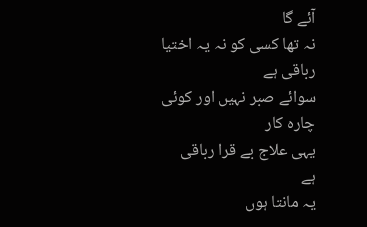آئے گا
نہ تھا کسی کو نہ یہ اختیا
رباقی ہے
سوائے صبر نہیں اور کوئی
چارہ کار
یہی علاج بے قرا رباقی
ہے
یہ مانتا ہوں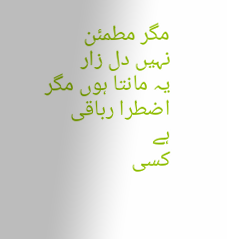مگر مطمئن
نہیں دل زار
یہ مانتا ہوں مگر اضطرا رباقی
ہے
کسی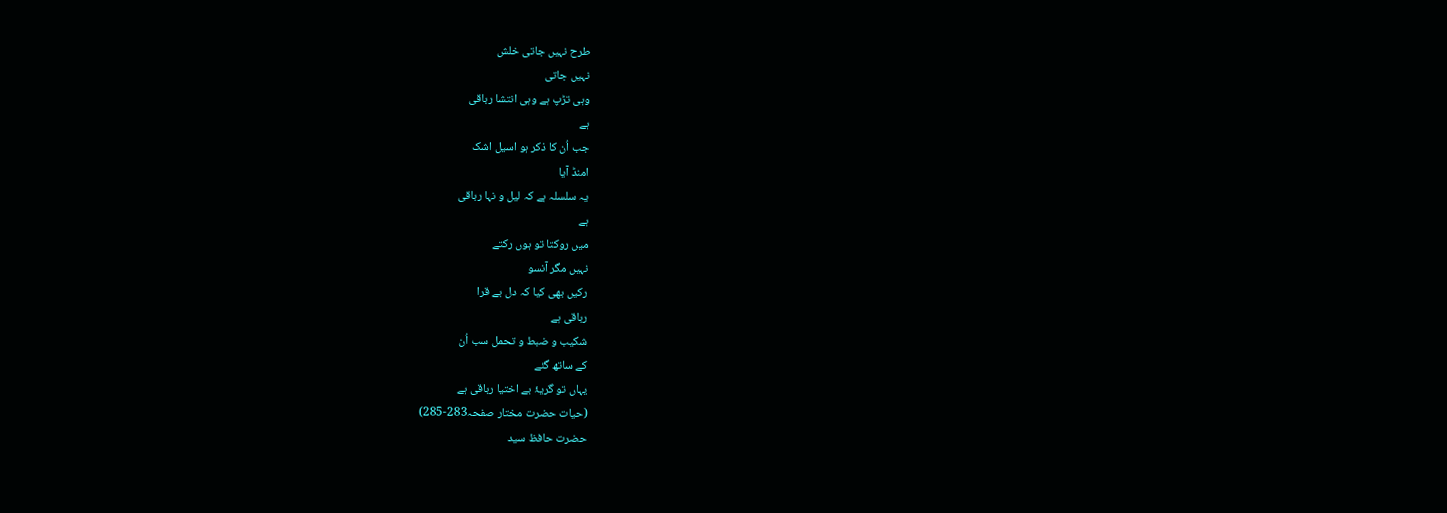طرح نہیں جاتی خلش
نہیں جاتی
وہی تڑپ ہے وہی انتشا رباقی
ہے
جب اُن کا ذکر ہو اسیل اشک
امنڈ آیا
یہ سلسلہ ہے کہ لیل و نہا رباقی
ہے
میں روکتا تو ہوں رکتے
نہیں مگر آنسو
رکیں بھی کیا کہ دل بے قرا
رباقی ہے
شکیب و ضبط و تحمل سب اُن
کے ساتھ گئے
یہاں تو گریۂ بے اختیا رباقی ہے
(حیات حضرت مختار صفحہ283-285)
حضرت حافظ سید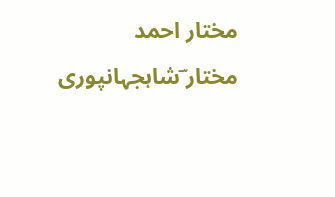مختار احمد مختار ؔشاہجہانپوری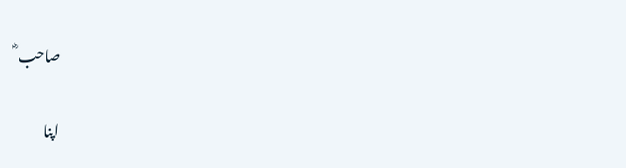صاحب ؓ

اپنا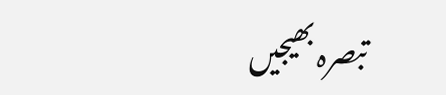تبصرہ بھیجیں